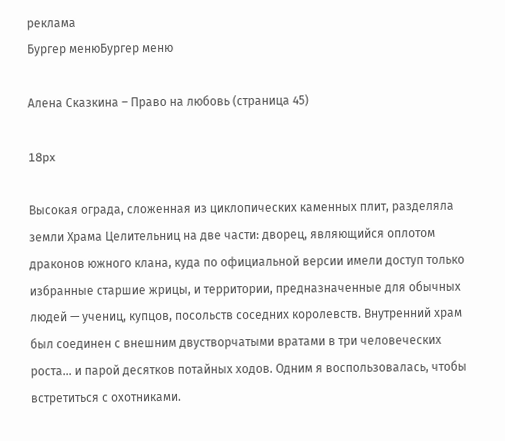реклама
Бургер менюБургер меню

Алена Сказкина – Право на любовь (страница 45)

18px

Высокая ограда, сложенная из циклопических каменных плит, разделяла земли Храма Целительниц на две части: дворец, являющийся оплотом драконов южного клана, куда по официальной версии имели доступ только избранные старшие жрицы, и территории, предназначенные для обычных людей — учениц, купцов, посольств соседних королевств. Внутренний храм был соединен с внешним двустворчатыми вратами в три человеческих роста… и парой десятков потайных ходов. Одним я воспользовалась, чтобы встретиться с охотниками.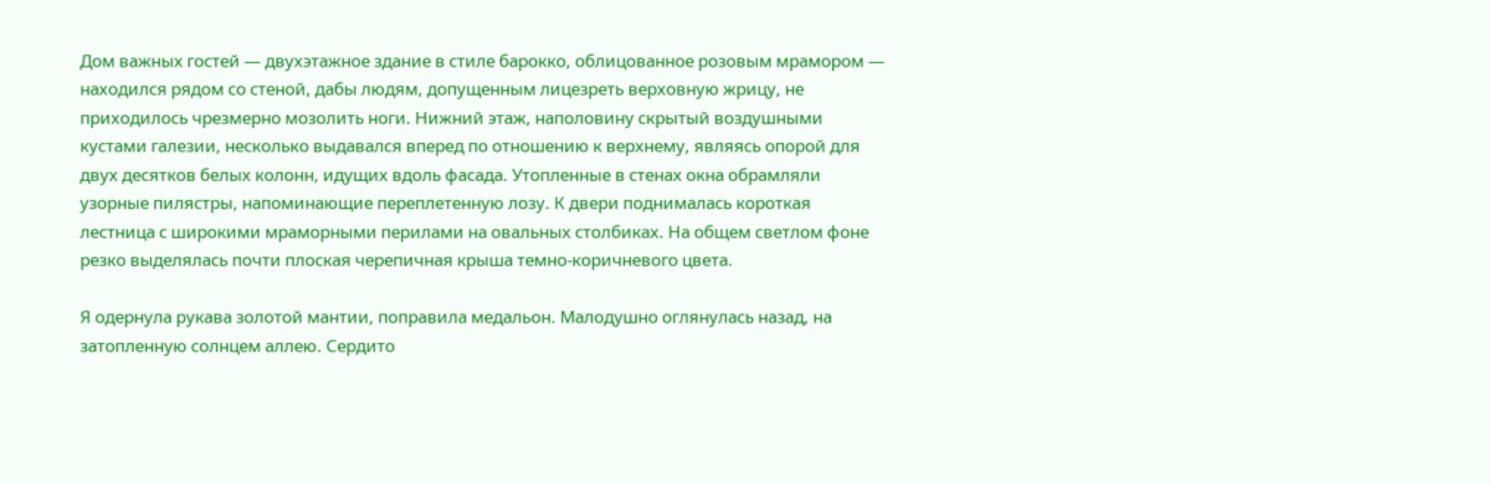Дом важных гостей — двухэтажное здание в стиле барокко, облицованное розовым мрамором — находился рядом со стеной, дабы людям, допущенным лицезреть верховную жрицу, не приходилось чрезмерно мозолить ноги. Нижний этаж, наполовину скрытый воздушными кустами галезии, несколько выдавался вперед по отношению к верхнему, являясь опорой для двух десятков белых колонн, идущих вдоль фасада. Утопленные в стенах окна обрамляли узорные пилястры, напоминающие переплетенную лозу. К двери поднималась короткая лестница с широкими мраморными перилами на овальных столбиках. На общем светлом фоне резко выделялась почти плоская черепичная крыша темно-коричневого цвета.

Я одернула рукава золотой мантии, поправила медальон. Малодушно оглянулась назад, на затопленную солнцем аллею. Сердито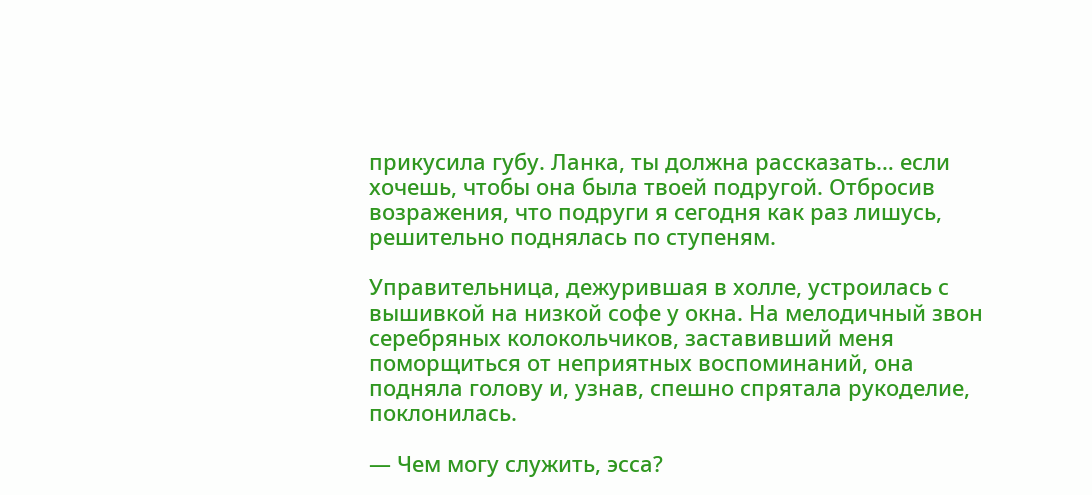прикусила губу. Ланка, ты должна рассказать… если хочешь, чтобы она была твоей подругой. Отбросив возражения, что подруги я сегодня как раз лишусь, решительно поднялась по ступеням.

Управительница, дежурившая в холле, устроилась с вышивкой на низкой софе у окна. На мелодичный звон серебряных колокольчиков, заставивший меня поморщиться от неприятных воспоминаний, она подняла голову и, узнав, спешно спрятала рукоделие, поклонилась.

— Чем могу служить, эсса?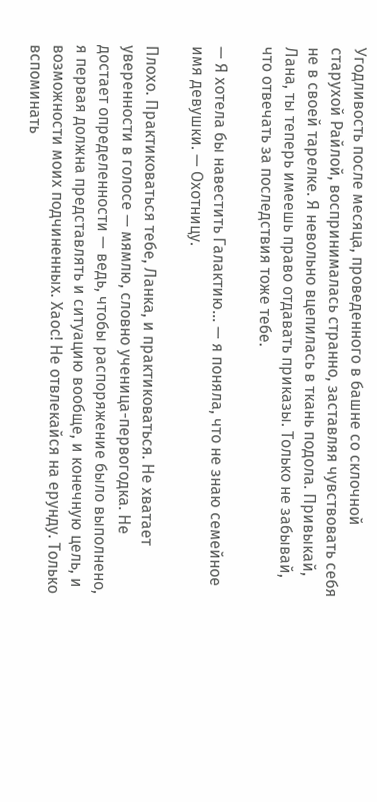Угодливость после месяца, проведенного в башне со склочной старухой Райлой, воспринималась странно, заставляя чувствовать себя не в своей тарелке. Я невольно вцепилась в ткань подола. Привыкай, Лана, ты теперь имеешь право отдавать приказы. Только не забывай, что отвечать за последствия тоже тебе.

— Я хотела бы навестить Галактию… — я поняла, что не знаю семейное имя девушки. — Охотницу.

Плохо. Практиковаться тебе, Ланка, и практиковаться. Не хватает уверенности в голосе — мямлю, словно ученица-первогодка. Не достает определенности — ведь, чтобы распоряжение было выполнено, я первая должна представлять и ситуацию вообще, и конечную цель, и возможности моих подчиненных. Хаос! Не отвлекайся на ерунду. Только вспоминать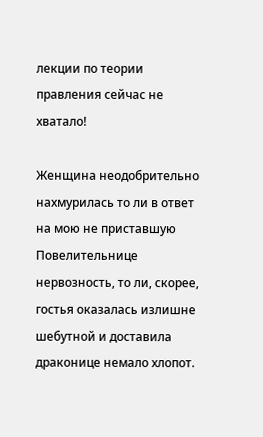лекции по теории правления сейчас не хватало!

Женщина неодобрительно нахмурилась то ли в ответ на мою не приставшую Повелительнице нервозность, то ли, скорее, гостья оказалась излишне шебутной и доставила драконице немало хлопот.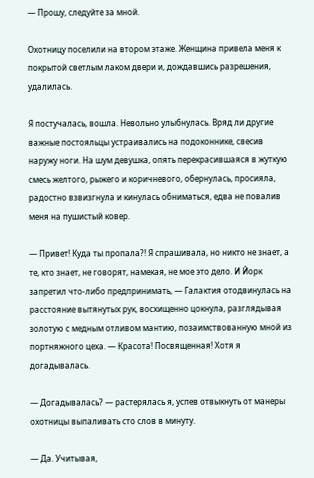— Прошу, следуйте за мной.

Охотницу поселили на втором этаже. Женщина привела меня к покрытой светлым лаком двери и, дождавшись разрешения, удалилась.

Я постучалась, вошла. Невольно улыбнулась. Вряд ли другие важные постояльцы устраивались на подоконнике, свесив наружу ноги. На шум девушка, опять перекрасившаяся в жуткую смесь желтого, рыжего и коричневого, обернулась, просияла, радостно взвизгнула и кинулась обниматься, едва не повалив меня на пушистый ковер.

— Привет! Куда ты пропала?! Я спрашивала, но никто не знает, а те, кто знает, не говорят, намекая, не мое это дело. И Йорк запретил что-либо предпринимать, — Галактия отодвинулась на расстояние вытянутых рук, восхищенно цокнула, разглядывая золотую с медным отливом мантию, позаимствованную мной из портняжного цеха. — Красота! Посвященная! Хотя я догадывалась.

— Догадывалась? — растерялась я, успев отвыкнуть от манеры охотницы выпаливать сто слов в минуту.

— Да. Учитывая,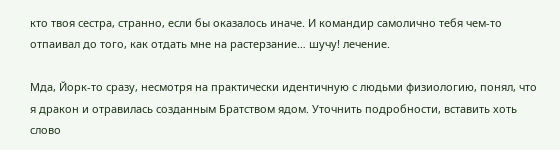кто твоя сестра, странно, если бы оказалось иначе. И командир самолично тебя чем-то отпаивал до того, как отдать мне на растерзание… шучу! лечение.

Мда, Йорк-то сразу, несмотря на практически идентичную с людьми физиологию, понял, что я дракон и отравилась созданным Братством ядом. Уточнить подробности, вставить хоть слово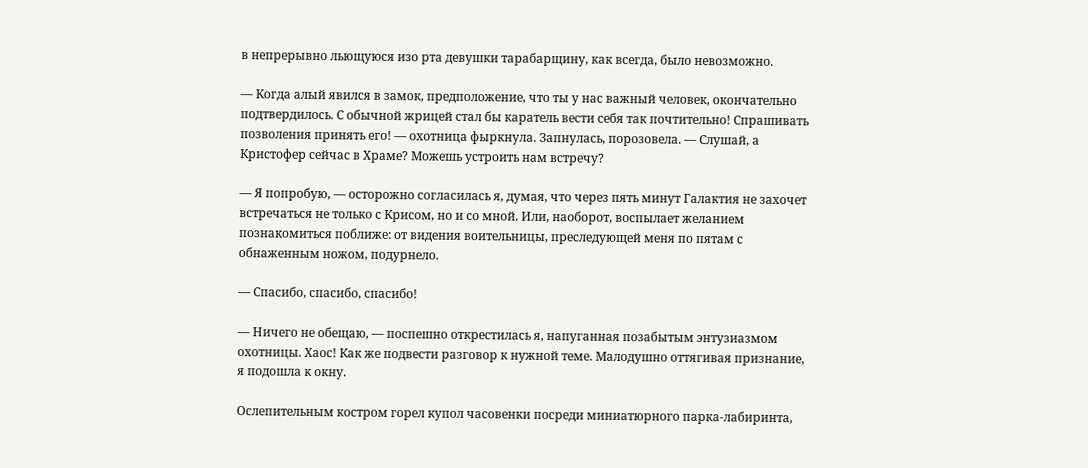в непрерывно льющуюся изо рта девушки тарабарщину, как всегда, было невозможно.

— Когда алый явился в замок, предположение, что ты у нас важный человек, окончательно подтвердилось. С обычной жрицей стал бы каратель вести себя так почтительно! Спрашивать позволения принять его! — охотница фыркнула. Запнулась, порозовела. — Слушай, а Кристофер сейчас в Храме? Можешь устроить нам встречу?

— Я попробую, — осторожно согласилась я, думая, что через пять минут Галактия не захочет встречаться не только с Крисом, но и со мной. Или, наоборот, воспылает желанием познакомиться поближе: от видения воительницы, преследующей меня по пятам с обнаженным ножом, подурнело.

— Спасибо, спасибо, спасибо!

— Ничего не обещаю, — поспешно открестилась я, напуганная позабытым энтузиазмом охотницы. Хаос! Как же подвести разговор к нужной теме. Малодушно оттягивая признание, я подошла к окну.

Ослепительным костром горел купол часовенки посреди миниатюрного парка-лабиринта,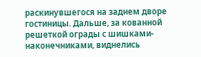раскинувшегося на заднем дворе гостиницы. Дальше, за кованной решеткой ограды с шишками-наконечниками, виднелись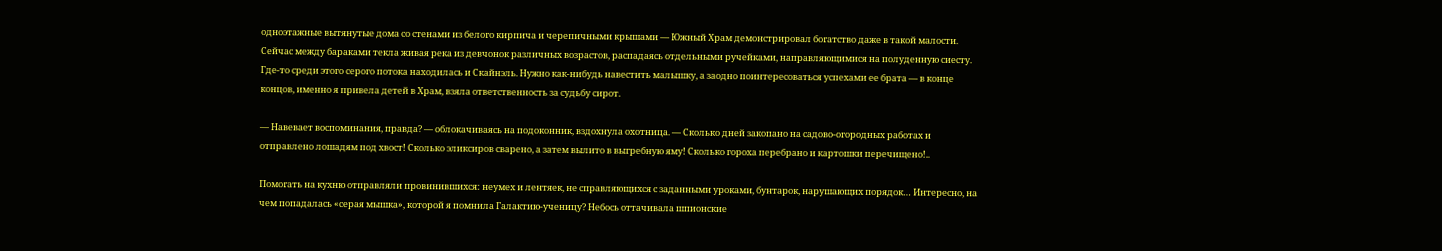одноэтажные вытянутые дома со стенами из белого кирпича и черепичными крышами — Южный Храм демонстрировал богатство даже в такой малости. Сейчас между бараками текла живая река из девчонок различных возрастов, распадаясь отдельными ручейками, направляющимися на полуденную сиесту. Где-то среди этого серого потока находилась и Скайнэль. Нужно как-нибудь навестить малышку, а заодно поинтересоваться успехами ее брата — в конце концов, именно я привела детей в Храм, взяла ответственность за судьбу сирот.

— Навевает воспоминания, правда? — облокачиваясь на подоконник, вздохнула охотница. — Сколько дней закопано на садово-огородных работах и отправлено лошадям под хвост! Сколько эликсиров сварено, а затем вылито в выгребную яму! Сколько гороха перебрано и картошки перечищено!..

Помогать на кухню отправляли провинившихся: неумех и лентяек, не справляющихся с заданными уроками, бунтарок, нарушающих порядок… Интересно, на чем попадалась «серая мышка», которой я помнила Галактию-ученицу? Небось оттачивала шпионские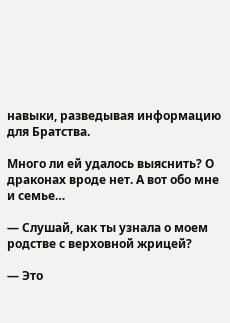навыки, разведывая информацию для Братства.

Много ли ей удалось выяснить? О драконах вроде нет. А вот обо мне и семье…

— Слушай, как ты узнала о моем родстве с верховной жрицей?

— Это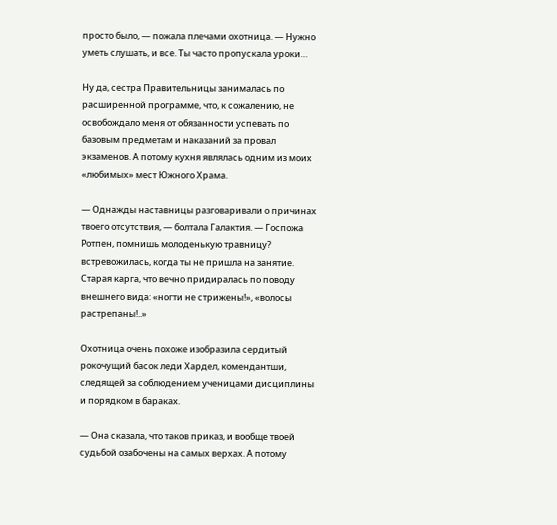просто было, — пожала плечами охотница. — Нужно уметь слушать, и все. Ты часто пропускала уроки…

Ну да, сестра Правительницы занималась по расширенной программе, что, к сожалению, не освобождало меня от обязанности успевать по базовым предметам и наказаний за провал экзаменов. А потому кухня являлась одним из моих «любимых» мест Южного Храма.

— Однажды наставницы разговаривали о причинах твоего отсутствия, — болтала Галактия. — Госпожа Ротпен, помнишь молоденькую травницу? встревожилась, когда ты не пришла на занятие. Старая карга, что вечно придиралась по поводу внешнего вида: «ногти не стрижены!», «волосы растрепаны!..»

Охотница очень похоже изобразила сердитый рокочущий басок леди Хардел, комендантши, следящей за соблюдением ученицами дисциплины и порядком в бараках.

— Она сказала, что таков приказ, и вообще твоей судьбой озабочены на самых верхах. А потому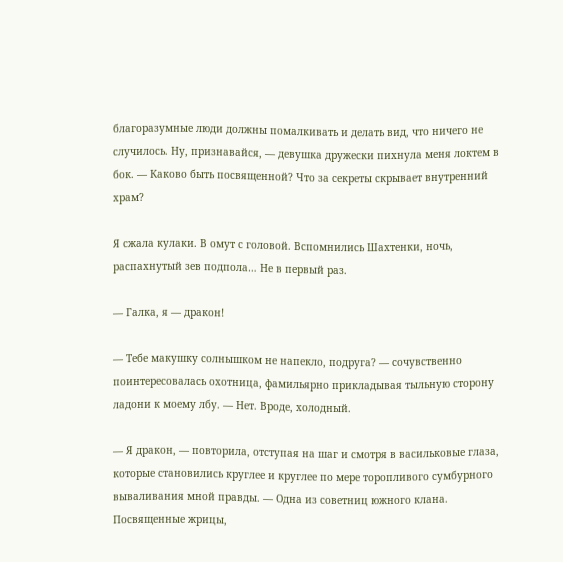благоразумные люди должны помалкивать и делать вид, что ничего не случилось. Ну, признавайся, — девушка дружески пихнула меня локтем в бок. — Каково быть посвященной? Что за секреты скрывает внутренний храм?

Я сжала кулаки. В омут с головой. Вспомнились Шахтенки, ночь, распахнутый зев подпола… Не в первый раз.

— Галка, я — дракон!

— Тебе макушку солнышком не напекло, подруга? — сочувственно поинтересовалась охотница, фамильярно прикладывая тыльную сторону ладони к моему лбу. — Нет. Вроде, холодный.

— Я дракон, — повторила, отступая на шаг и смотря в васильковые глаза, которые становились круглее и круглее по мере торопливого сумбурного вываливания мной правды. — Одна из советниц южного клана. Посвященные жрицы,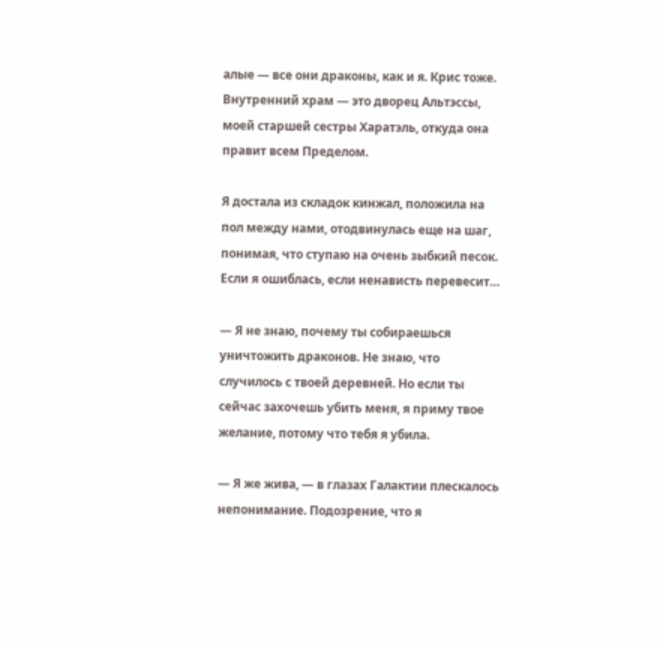алые — все они драконы, как и я. Крис тоже. Внутренний храм — это дворец Альтэссы, моей старшей сестры Харатэль, откуда она правит всем Пределом.

Я достала из складок кинжал, положила на пол между нами, отодвинулась еще на шаг, понимая, что ступаю на очень зыбкий песок. Если я ошиблась, если ненависть перевесит…

— Я не знаю, почему ты собираешься уничтожить драконов. Не знаю, что случилось с твоей деревней. Но если ты сейчас захочешь убить меня, я приму твое желание, потому что тебя я убила.

— Я же жива, — в глазах Галактии плескалось непонимание. Подозрение, что я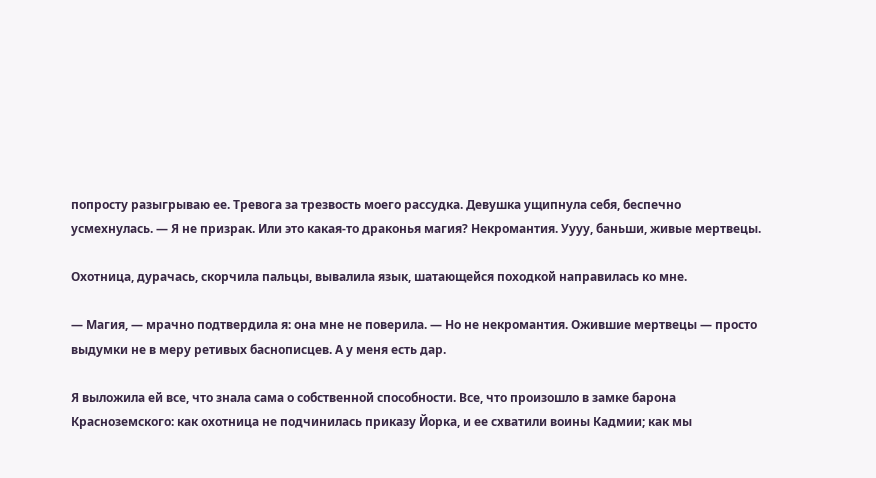попросту разыгрываю ее. Тревога за трезвость моего рассудка. Девушка ущипнула себя, беспечно усмехнулась. — Я не призрак. Или это какая-то драконья магия? Некромантия. Уууу, баньши, живые мертвецы.

Охотница, дурачась, скорчила пальцы, вывалила язык, шатающейся походкой направилась ко мне.

— Магия, — мрачно подтвердила я: она мне не поверила. — Но не некромантия. Ожившие мертвецы — просто выдумки не в меру ретивых баснописцев. А у меня есть дар.

Я выложила ей все, что знала сама о собственной способности. Все, что произошло в замке барона Красноземского: как охотница не подчинилась приказу Йорка, и ее схватили воины Кадмии; как мы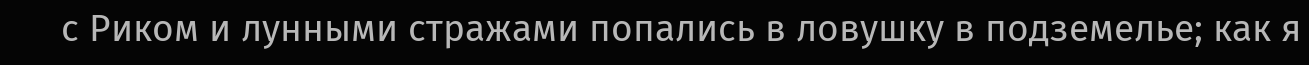с Риком и лунными стражами попались в ловушку в подземелье; как я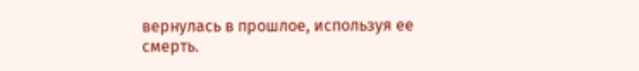вернулась в прошлое, используя ее смерть.